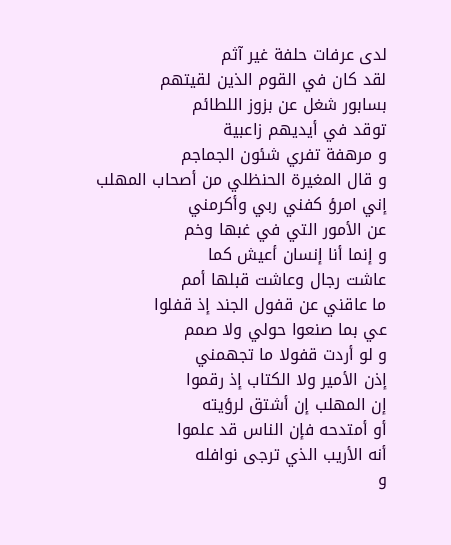لدى عرفات حلفة غير آثم
لقد كان في القوم الذين لقيتهم
بسابور شغل عن بزوز اللطائم
توقد في أيديهم زاعبية
و مرهفة تفري شئون الجماجم
و قال المغيرة الحنظلي من أصحاب المهلب
إني امرؤ كفني ربي وأكرمني
عن الأمور التي في غبها وخم
و إنما أنا إنسان أعيش كما
عاشت رجال وعاشت قبلها أمم
ما عاقني عن قفول الجند إذ قفلوا
عي بما صنعوا حولي ولا صمم
و لو أردت قفولا ما تجهمني
إذن الأمير ولا الكتاب إذ رقموا
إن المهلب إن أشتق لرؤيته
أو أمتدحه فإن الناس قد علموا
أنه الأريب الذي ترجى نوافله
و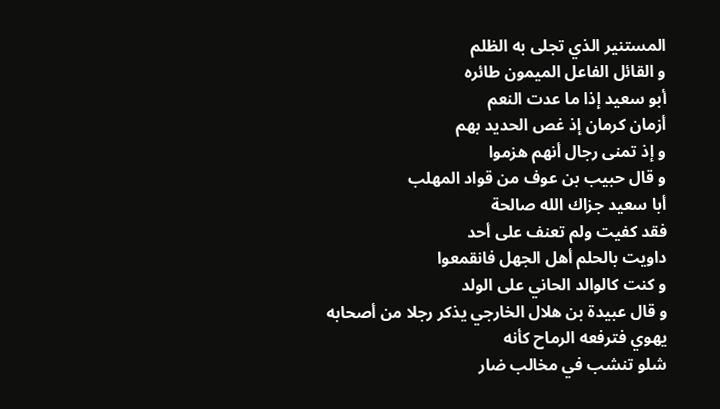المستنير الذي تجلى به الظلم
و القائل الفاعل الميمون طائره
أبو سعيد إذا ما عدت النعم
أزمان كرمان إذ غص الحديد بهم
و إذ تمنى رجال أنهم هزموا
و قال حبيب بن عوف من قواد المهلب
أبا سعيد جزاك الله صالحة
فقد كفيت ولم تعنف على أحد
داويت بالحلم أهل الجهل فانقمعوا
و كنت كالوالد الحاني على الولد
و قال عبيدة بن هلال الخارجي يذكر رجلا من أصحابه
يهوي فترفعه الرماح كأنه
شلو تنشب في مخالب ضار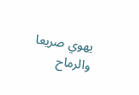يهوي صريعا والرماح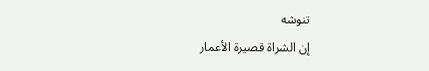تنوشه
إن الشراة قصيرة الأعمار